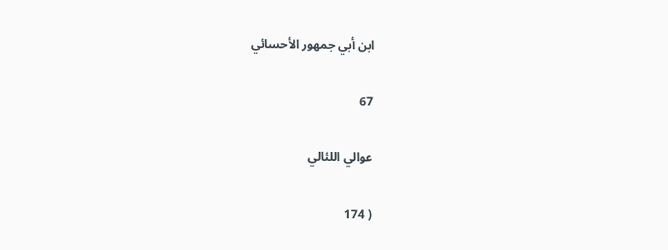ابن أبي جمهور الأحسائي

67

عوالي اللئالي

( 174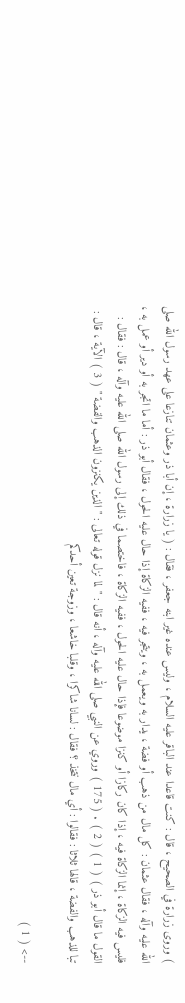) وروى زرارة في الصحيح ، قال : كنت قاعدا عند الباقر عليه السلام ، وليس عنده غير ابنه جعفر ، فقال : ( يا زرارة ، إن أبا ذر وعثمان تنازعا على عهد رسول الله صلى الله عليه وآله ، فقال عثمان : كل مال من ذهب أو فضة ، يدار به ويعمل به ، ويتجر فيه ، ففيه الزكاة إذا حال عليه الحول ، فقال أبو ذر : أما ما اتجر به أو دير أو عمل به ، فليس فيه الزكاة ، إنما الزكاة فيه ، إذا كان ركازا أو كنزا موضوعا فإذا حال عليه الحول ، ففيه الزكاة ، فاختصما في ذلك إلى رسول الله صلى الله عليه وآله ، قال : فقال : القول ما قال أبو ذر ) ( 1 ) ( 2 ) . ( 175 ) وروي عن النبي صلى الله عليه وآله ، أنه قال : " لما نزل قوله تعالى : " الذين يكنزون الذهب والفضة " ( 3 ) الآية ، قال : تبا للذهب والفضة ، قالها ثلاثا : فقالوا : أي مال نتخذ ؟ فقال : لسانا شاكرا ، وقلبا خاشعا ، وزوجة تعين أحدكم

--> ( 1 )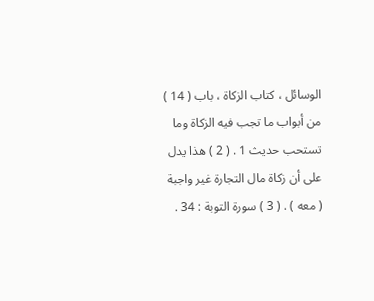الوسائل ، كتاب الزكاة ، باب ( 14 ) من أبواب ما تجب فيه الزكاة وما تستحب حديث 1 . ( 2 ) هذا يدل على أن زكاة مال التجارة غير واجبة ( معه ) . ( 3 ) سورة التوبة : 34 .